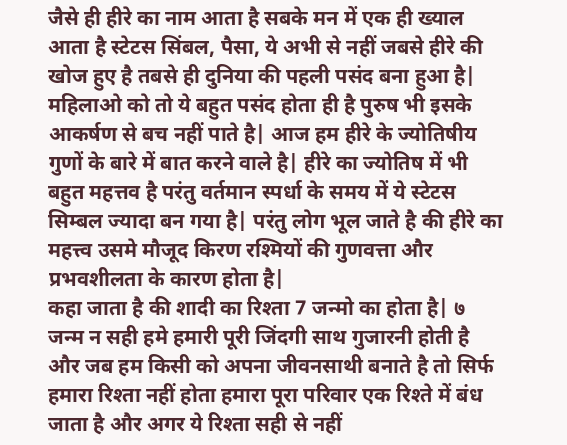जैसे ही हीरे का नाम आता है सबके मन में एक ही ख्याल आता है स्टेटस सिंबल, पैसा, ये अभी से नहीं जबसे हीरे की खोज हुए है तबसे ही दुनिया की पहली पसंद बना हुआ है| महिलाओ को तो ये बहुत पसंद होता ही है पुरुष भी इसके आकर्षण से बच नहीं पाते है| आज हम हीरे के ज्योतिषीय गुणों के बारे में बात करने वाले है| हीरे का ज्योतिष में भी बहुत महत्तव है परंतु वर्तमान स्पर्धा के समय में ये स्टेटस सिम्बल ज्यादा बन गया है| परंतु लोग भूल जाते है की हीरे का महत्त्व उसमे मौजूद किरण रश्मियों की गुणवत्ता और प्रभवशीलता के कारण होता है|
कहा जाता है की शादी का रिश्ता 7 जन्मो का होता है| ७ जन्म न सही हमे हमारी पूरी जिंदगी साथ गुजारनी होती है और जब हम किसी को अपना जीवनसाथी बनाते है तो सिर्फ हमारा रिश्ता नहीं होता हमारा पूरा परिवार एक रिश्ते में बंध जाता है और अगर ये रिश्ता सही से नहीं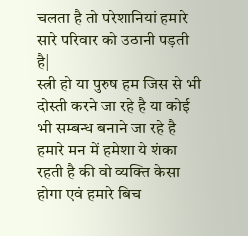चलता है तो परेशानियां हमारे सारे परिवार को उठानी पड़ती है|
स्त्री हो या पुरुष हम जिस से भी दोस्ती करने जा रहे है या कोई भी सम्बन्ध बनाने जा रहे है हमारे मन में हमेशा ये शंका रहती है की वो व्यक्ति केसा होगा एवं हमारे बिच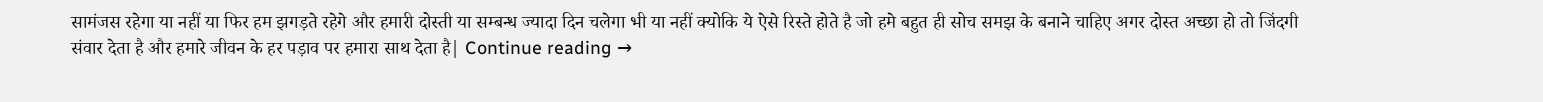सामंजस रहेगा या नहीं या फिर हम झगड़ते रहेगे और हमारी दोस्ती या सम्बन्ध ज्यादा दिन चलेगा भी या नहीं क्योकि ये ऐसे रिस्ते होते है जो हमे बहुत ही सोच समझ के बनाने चाहिए अगर दोस्त अच्छा हो तो जिंदगी संवार देता है और हमारे जीवन के हर पड़ाव पर हमारा साथ देता है| Continue reading →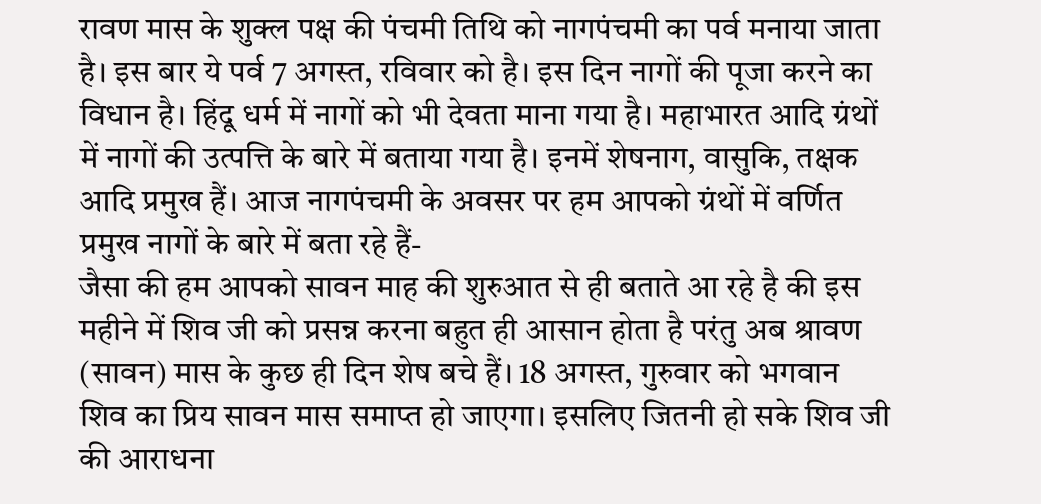रावण मास के शुक्ल पक्ष की पंचमी तिथि को नागपंचमी का पर्व मनाया जाता है। इस बार ये पर्व 7 अगस्त, रविवार को है। इस दिन नागों की पूजा करने का विधान है। हिंदू धर्म में नागों को भी देवता माना गया है। महाभारत आदि ग्रंथों में नागों की उत्पत्ति के बारे में बताया गया है। इनमें शेषनाग, वासुकि, तक्षक आदि प्रमुख हैं। आज नागपंचमी के अवसर पर हम आपको ग्रंथों में वर्णित प्रमुख नागों के बारे में बता रहे हैं-
जैसा की हम आपको सावन माह की शुरुआत से ही बताते आ रहे है की इस महीने में शिव जी को प्रसन्न करना बहुत ही आसान होता है परंतु अब श्रावण (सावन) मास के कुछ ही दिन शेष बचे हैं। 18 अगस्त, गुरुवार को भगवान शिव का प्रिय सावन मास समाप्त हो जाएगा। इसलिए जितनी हो सके शिव जी की आराधना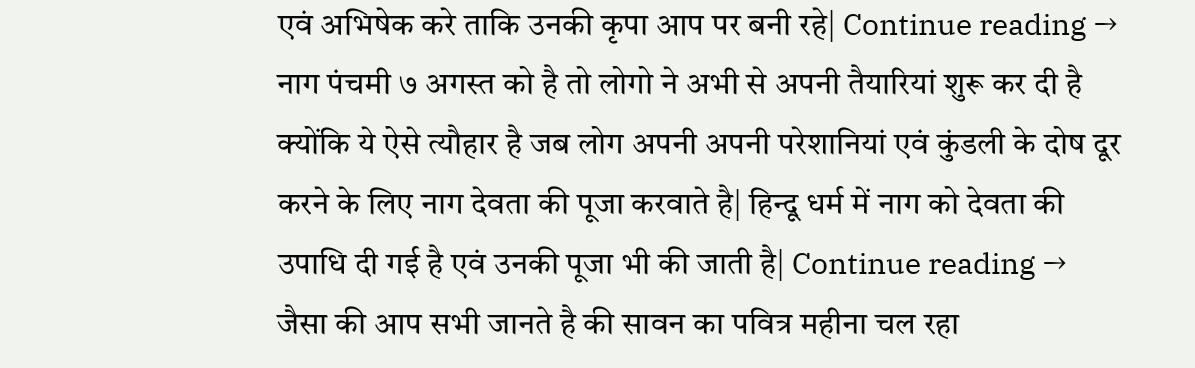एवं अभिषेक करे ताकि उनकी कृपा आप पर बनी रहे| Continue reading →
नाग पंचमी ७ अगस्त को है तो लोगो ने अभी से अपनी तैयारियां शुरू कर दी है क्योंकि ये ऐसे त्यौहार है जब लोग अपनी अपनी परेशानियां एवं कुंडली के दोष दूर करने के लिए नाग देवता की पूजा करवाते है| हिन्दू धर्म में नाग को देवता की उपाधि दी गई है एवं उनकी पूजा भी की जाती है| Continue reading →
जैसा की आप सभी जानते है की सावन का पवित्र महीना चल रहा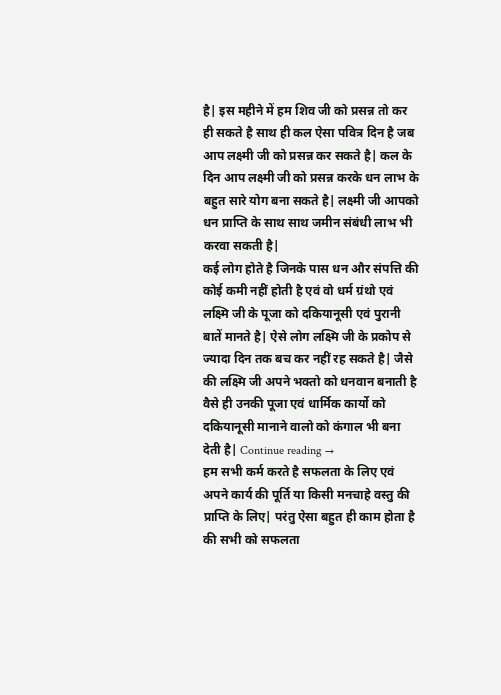है| इस महीने में हम शिव जी को प्रसन्न तो कर ही सकते है साथ ही कल ऐसा पवित्र दिन है जब आप लक्ष्मी जी को प्रसन्न कर सकते है| कल के दिन आप लक्ष्मी जी को प्रसन्न करके धन लाभ के बहुत सारे योग बना सकते है| लक्ष्मी जी आपको धन प्राप्ति के साथ साथ जमीन संबंधी लाभ भी करवा सकती है|
कई लोग होते है जिनके पास धन और संपत्ति की कोई कमी नहीं होती है एवं वो धर्म ग्रंथो एवं लक्ष्मि जी के पूजा को दकियानूसी एवं पुरानी बातें मानते है| ऐसे लोग लक्ष्मि जी के प्रकोप से ज्यादा दिन तक बच कर नहीं रह सकते है| जैसे की लक्ष्मि जी अपने भक्तो को धनवान बनाती है वैसे ही उनकी पूजा एवं धार्मिक कार्यो को दकियानूसी मानाने वालो को कंगाल भी बना देती है| Continue reading →
हम सभी कर्म करते है सफलता के लिए एवं अपने कार्य की पूर्ति या किसी मनचाहे वस्तु की प्राप्ति के लिए| परंतु ऐसा बहुत ही काम होता है की सभी को सफलता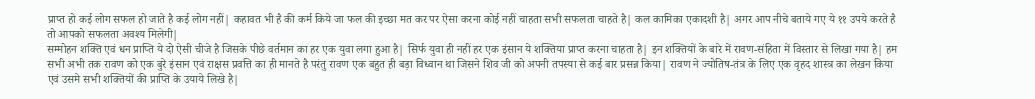प्राप्त हो कई लोग सफल हो जाते है कई लोग नहीं| कहावत भी है की कर्म किये जा फल की इच्छा मत कर पर ऐसा करना कोई नहीं चाहता सभी सफलता चाहते है| कल कामिका एकादशी है| अगर आप नीचे बताये गए ये ११ उपये करते है तो आपको सफलता अवश्य मिलेगी|
सम्मोहन शक्ति एवं धन प्राप्ति ये दो ऐसी चीजे है जिसके पीछे वर्तमान का हर एक युवा लगा हुआ है| सिर्फ युवा ही नहीं हर एक इंसान ये शक्तिया प्राप्त करना चाहता है| इन शक्तियों के बारे में रावण-संहिता में विस्तार से लिखा गया है| हम सभी अभी तक रावण को एक बुरे इंसान एवं राक्षस प्रवत्ति का ही मानते है परंतु रावण एक बहुत ही बड़ा विध्वान था जिसने शिव जी को अपनी तपस्या से कई बार प्रसन्न किया| रावण ने ज्योतिष-तंत्र के लिए एक वृहद शास्त्र का लेखन किया एवं उसमे सभी शक्तियों की प्राप्ति के उयाये लिखे है|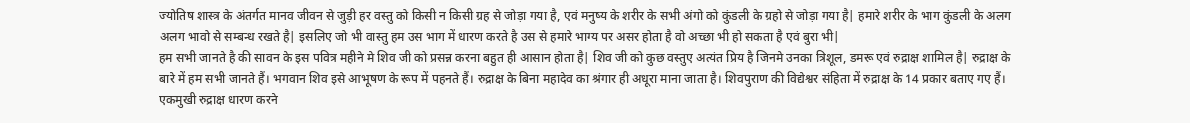ज्योतिष शास्त्र के अंतर्गत मानव जीवन से जुड़ी हर वस्तु को किसी न किसी ग्रह से जोड़ा गया है, एवं मनुष्य के शरीर के सभी अंगो को कुंडली के ग्रहो से जोड़ा गया है| हमारे शरीर के भाग कुंडली के अलग अलग भावो से सम्बन्ध रखते है| इसलिए जो भी वास्तु हम उस भाग में धारण करते है उस से हमारे भाग्य पर असर होता है वो अच्छा भी हो सकता है एवं बुरा भी|
हम सभी जानते है की सावन के इस पवित्र महीने मे शिव जी को प्रसन्न करना बहुत ही आसान होता है| शिव जी को कुछ वस्तुए अत्यंत प्रिय है जिनमे उनका त्रिशूल, डमरू एवं रुद्राक्ष शामिल है| रुद्राक्ष के बारे में हम सभी जानते हैं। भगवान शिव इसे आभूषण के रूप में पहनते हैं। रुद्राक्ष के बिना महादेव का श्रंगार ही अधूरा माना जाता है। शिवपुराण की विद्येश्वर संहिता में रुद्राक्ष के 14 प्रकार बताए गए हैं। एकमुखी रुद्राक्ष धारण करने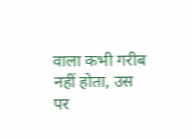वाला कभी गरीब नहीं होता, उस पर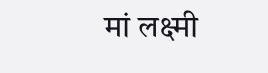मां लक्ष्मी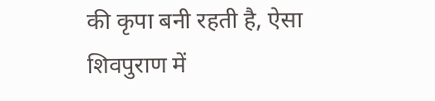की कृपा बनी रहती है, ऐसा शिवपुराण में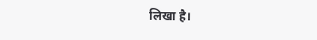लिखा है।